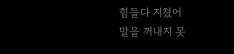힘들다 지쳤어
말을 꺼내지 못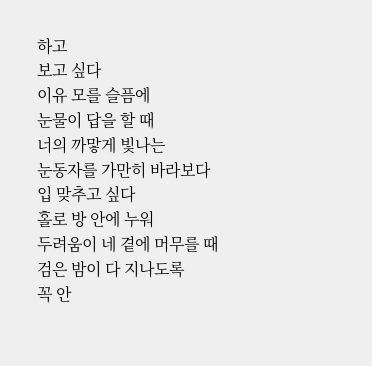하고
보고 싶다
이유 모를 슬픔에
눈물이 답을 할 때
너의 까맣게 빛나는
눈동자를 가만히 바라보다
입 맞추고 싶다
홀로 방 안에 누워
두려움이 네 곁에 머무를 때
검은 밤이 다 지나도록
꼭 안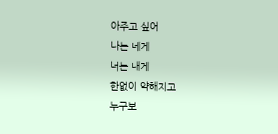아주고 싶어
나는 네게
너는 내게
한없이 약해지고
누구보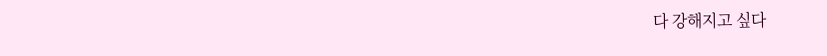다 강해지고 싶다